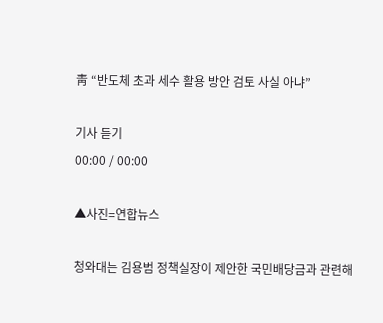靑 “반도체 초과 세수 활용 방안 검토 사실 아냐”

기사 듣기
00:00 / 00:00

▲사진=연합뉴스

청와대는 김용범 정책실장이 제안한 국민배당금과 관련해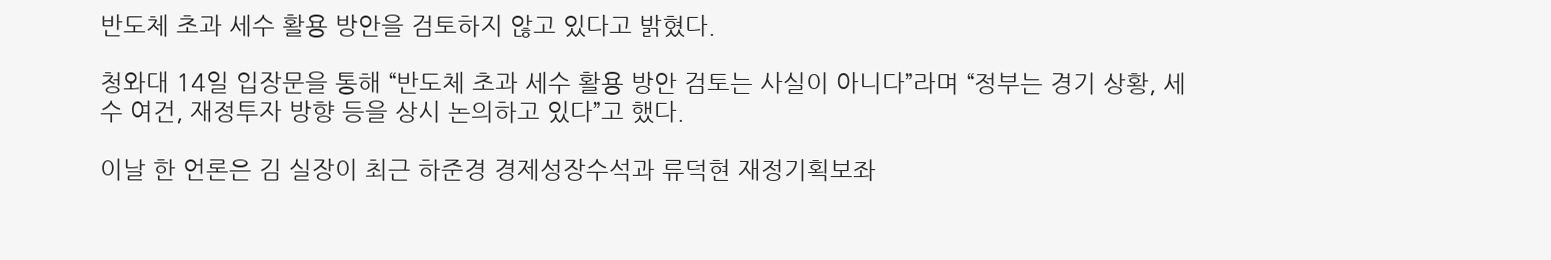반도체 초과 세수 활용 방안을 검토하지 않고 있다고 밝혔다.

청와대 14일 입장문을 통해 “반도체 초과 세수 활용 방안 검토는 사실이 아니다”라며 “정부는 경기 상황, 세수 여건, 재정투자 방향 등을 상시 논의하고 있다”고 했다.

이날 한 언론은 김 실장이 최근 하준경 경제성장수석과 류덕현 재정기획보좌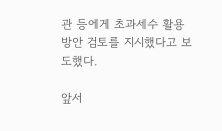관 등에게 초과세수 활용 방안 검토를 지시했다고 보도했다.

앞서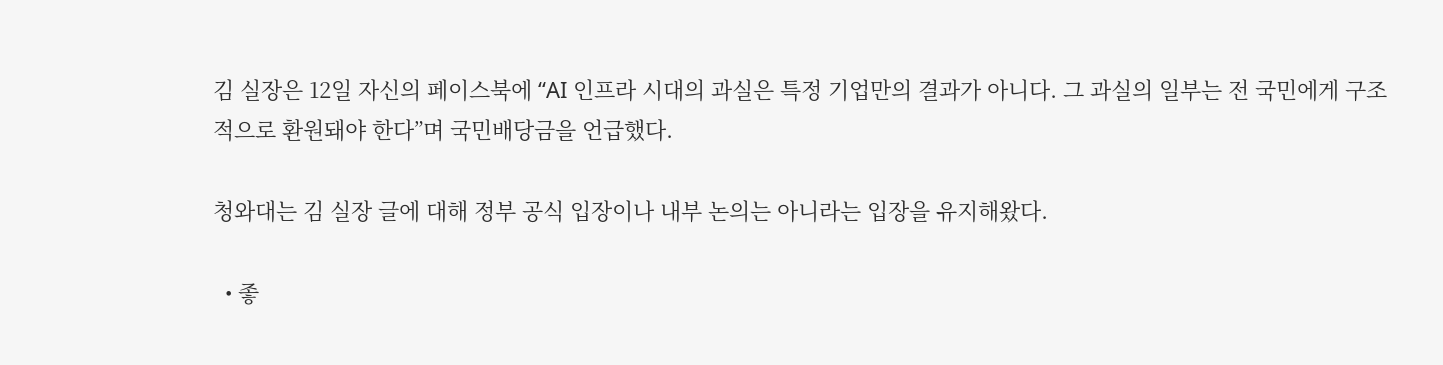김 실장은 12일 자신의 페이스북에 “AI 인프라 시대의 과실은 특정 기업만의 결과가 아니다. 그 과실의 일부는 전 국민에게 구조적으로 환원돼야 한다”며 국민배당금을 언급했다.

청와대는 김 실장 글에 대해 정부 공식 입장이나 내부 논의는 아니라는 입장을 유지해왔다.

  • 좋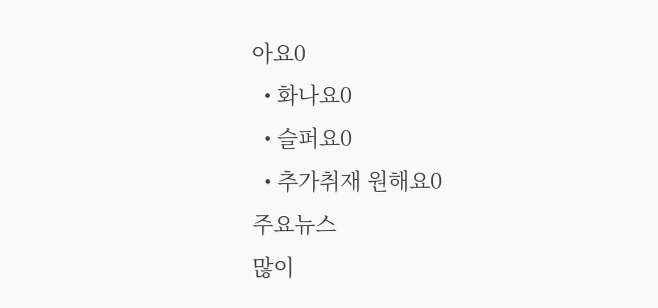아요0
  • 화나요0
  • 슬퍼요0
  • 추가취재 원해요0
주요뉴스
많이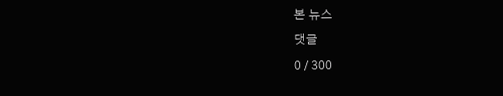본 뉴스
댓글
0 / 300